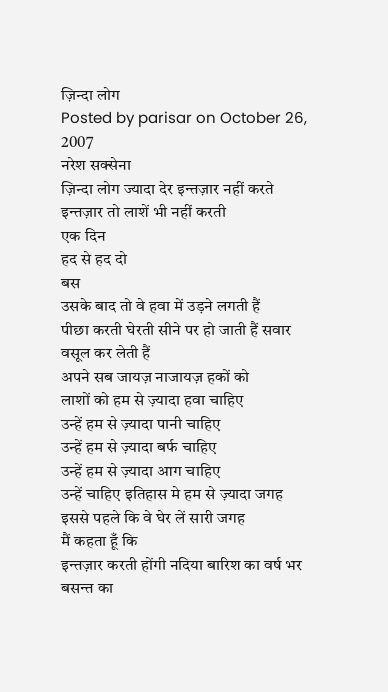ज़िन्दा लोग
Posted by parisar on October 26, 2007
नरेश सक्सेना
ज़िन्दा लोग ज्यादा देर इन्तज़ार नहीं करते
इन्तज़ार तो लाशें भी नहीं करती
एक दिन
हद से हद दो
बस
उसके बाद तो वे हवा में उड़ने लगती हैं
पीछा करती घेरती सीने पर हो जाती हैं सवार
वसूल कर लेती हैं
अपने सब जायज़ नाजायज़ हकों को
लाशों को हम से ज़्यादा हवा चाहिए
उन्हें हम से ज़्यादा पानी चाहिए
उन्हें हम से ज़्यादा बर्फ चाहिए
उन्हें हम से ज़्यादा आग चाहिए
उन्हें चाहिए इतिहास मे हम से ज़्यादा जगह
इससे पहले कि वे घेर लें सारी जगह
मैं कहता हूँ कि
इन्तज़ार करती होंगी नदिया बारिश का वर्ष भर
बसन्त का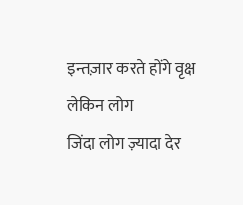इन्तज़ार करते होंगे वृक्ष
लेकिन लोग
जिंदा लोग ज़्यादा देर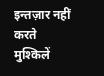इन्तज़ार नहीं करते
मुश्किलें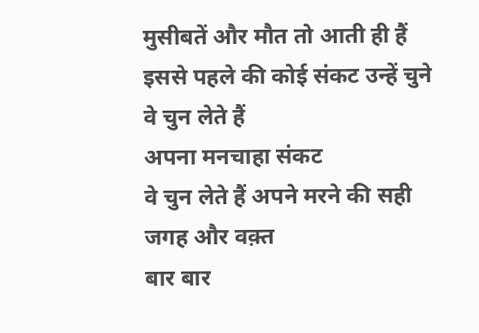मुसीबतें और मौत तो आती ही हैं
इससे पहले की कोई संकट उन्हें चुने
वे चुन लेते हैं
अपना मनचाहा संकट
वे चुन लेते हैं अपने मरने की सही जगह और वक़्त
बार बार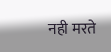नही मरते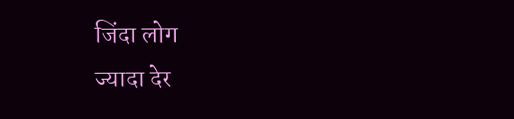जिंदा लोग
ज्यादा देर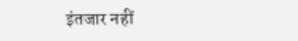इंतजार नहीं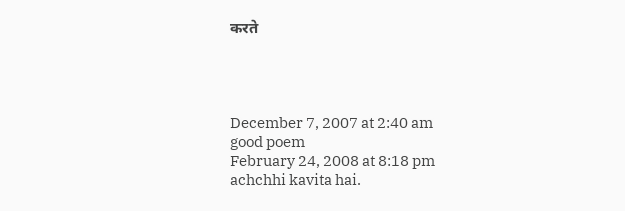करते




December 7, 2007 at 2:40 am
good poem
February 24, 2008 at 8:18 pm
achchhi kavita hai.